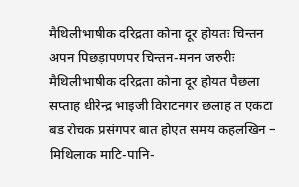मैथिलीभाषीक दरिद्रता कोना दूर होयतः चिन्तन
अपन पिछड़ापणपर चिन्तन-मनन जरुरीः मैथिलीभाषीक दरिद्रता कोना दूर होयत पैछला सप्ताह धीरेन्द्र भाइजी विराटनगर छलाह त एकटा बड रोचक प्रसंगपर बात होएत समय कहलखिन – मिथिलाक माटि-पानि-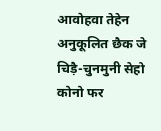आवोहवा तेहेन अनुकूलित छैक जे चिड़ै-चुनमुनी सेहो कोनो फर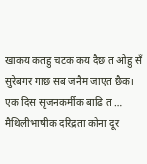खाकय कतहु चटक कय दैछ त ओहु सँ सुरेबगर गाछ सब जनैम जाएत छैक। एक दिस सृजनकर्मीक बाढि त … मैथिलीभाषीक दरिद्रता कोना दूर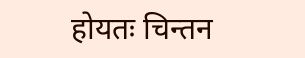होयतः चिन्तन